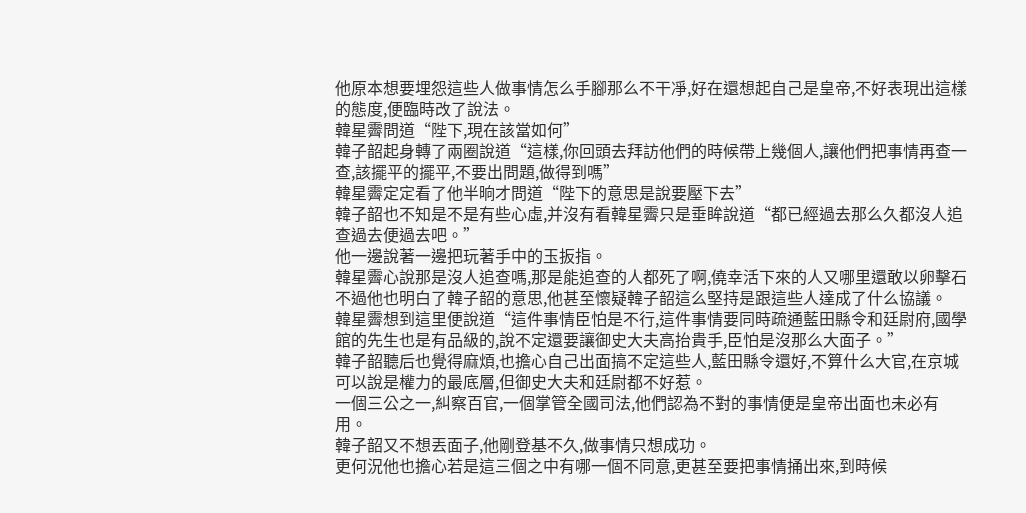他原本想要埋怨這些人做事情怎么手腳那么不干凈,好在還想起自己是皇帝,不好表現出這樣的態度,便臨時改了說法。
韓星霽問道“陛下,現在該當如何”
韓子韶起身轉了兩圈說道“這樣,你回頭去拜訪他們的時候帶上幾個人,讓他們把事情再查一查,該擺平的擺平,不要出問題,做得到嗎”
韓星霽定定看了他半晌才問道“陛下的意思是說要壓下去”
韓子韶也不知是不是有些心虛,并沒有看韓星霽只是垂眸說道“都已經過去那么久都沒人追查過去便過去吧。”
他一邊說著一邊把玩著手中的玉扳指。
韓星霽心說那是沒人追查嗎,那是能追查的人都死了啊,僥幸活下來的人又哪里還敢以卵擊石
不過他也明白了韓子韶的意思,他甚至懷疑韓子韶這么堅持是跟這些人達成了什么協議。
韓星霽想到這里便說道“這件事情臣怕是不行,這件事情要同時疏通藍田縣令和廷尉府,國學館的先生也是有品級的,說不定還要讓御史大夫高抬貴手,臣怕是沒那么大面子。”
韓子韶聽后也覺得麻煩,也擔心自己出面搞不定這些人,藍田縣令還好,不算什么大官,在京城可以說是權力的最底層,但御史大夫和廷尉都不好惹。
一個三公之一,糾察百官,一個掌管全國司法,他們認為不對的事情便是皇帝出面也未必有用。
韓子韶又不想丟面子,他剛登基不久,做事情只想成功。
更何況他也擔心若是這三個之中有哪一個不同意,更甚至要把事情捅出來,到時候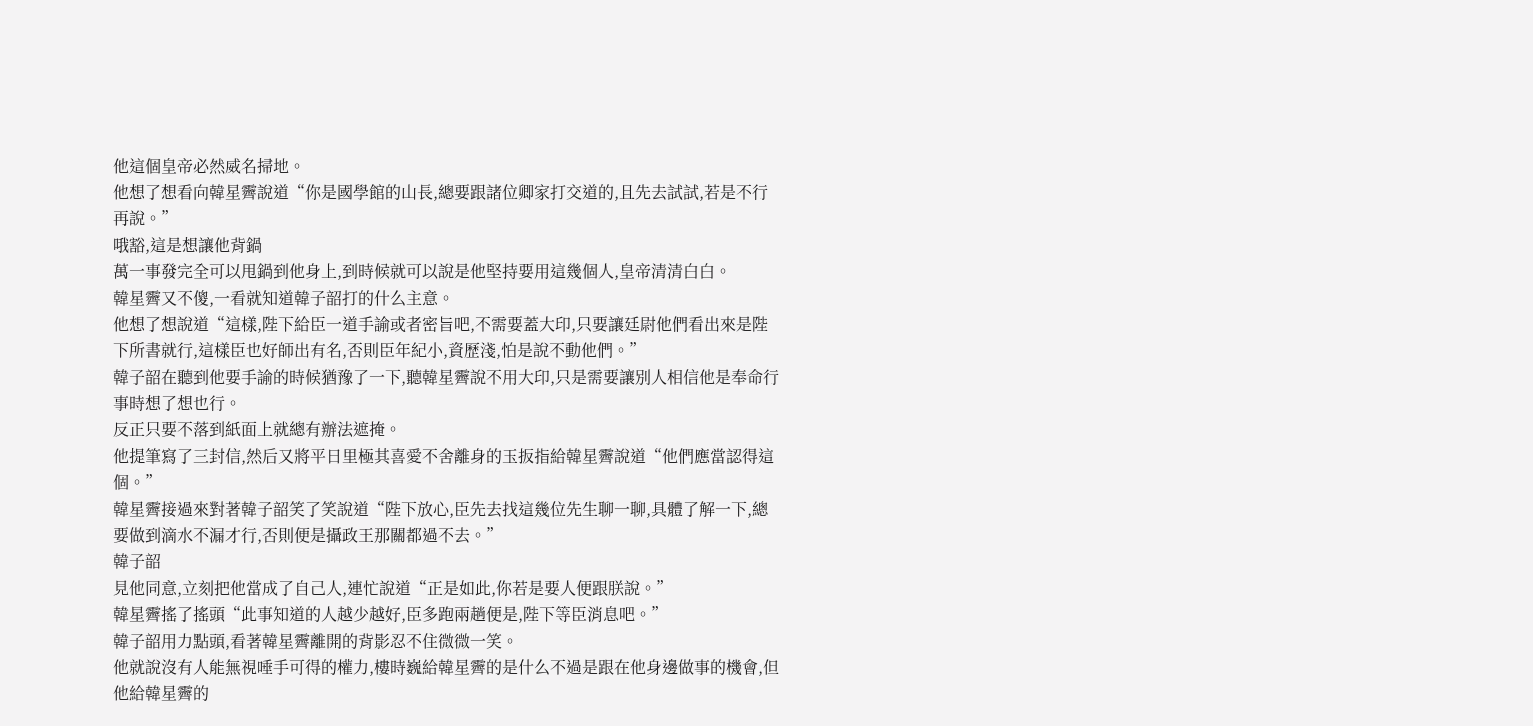他這個皇帝必然威名掃地。
他想了想看向韓星霽說道“你是國學館的山長,總要跟諸位卿家打交道的,且先去試試,若是不行再說。”
哦豁,這是想讓他背鍋
萬一事發完全可以甩鍋到他身上,到時候就可以說是他堅持要用這幾個人,皇帝清清白白。
韓星霽又不傻,一看就知道韓子韶打的什么主意。
他想了想說道“這樣,陛下給臣一道手諭或者密旨吧,不需要蓋大印,只要讓廷尉他們看出來是陛下所書就行,這樣臣也好師出有名,否則臣年紀小,資歷淺,怕是說不動他們。”
韓子韶在聽到他要手諭的時候猶豫了一下,聽韓星霽說不用大印,只是需要讓別人相信他是奉命行事時想了想也行。
反正只要不落到紙面上就總有辦法遮掩。
他提筆寫了三封信,然后又將平日里極其喜愛不舍離身的玉扳指給韓星霽說道“他們應當認得這個。”
韓星霽接過來對著韓子韶笑了笑說道“陛下放心,臣先去找這幾位先生聊一聊,具體了解一下,總要做到滴水不漏才行,否則便是攝政王那關都過不去。”
韓子韶
見他同意,立刻把他當成了自己人,連忙說道“正是如此,你若是要人便跟朕說。”
韓星霽搖了搖頭“此事知道的人越少越好,臣多跑兩趟便是,陛下等臣消息吧。”
韓子韶用力點頭,看著韓星霽離開的背影忍不住微微一笑。
他就說沒有人能無視唾手可得的權力,樓時巍給韓星霽的是什么不過是跟在他身邊做事的機會,但他給韓星霽的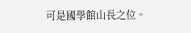可是國學館山長之位。